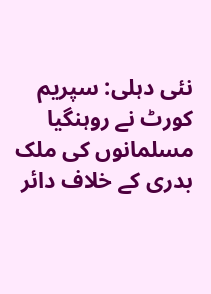نئی دہلی: سپریم کورٹ نے روہنگیا مسلمانوں کی ملک بدری کے خلاف دائر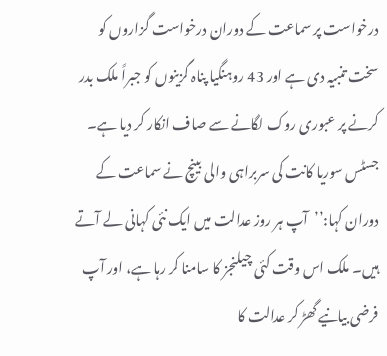درخواست پر سماعت کے دوران درخواست گزاروں کو سخت تنبیہ دی ہے اور 43 روہنگیا پناہ گزینوں کو جبراً ملک بدر کرنے پر عبوری روک لگانے سے صاف انکار کر دیا ہے۔
جسٹس سوریا کانت کی سربراہی والی بینچ نے سماعت کے دوران کہا:’’آپ ہر روز عدالت میں ایک نئی کہانی لے آتے ہیں۔ ملک اس وقت کئی چیلنجز کا سامنا کر رہا ہے، اور آپ فرضی بیانیے گھڑ کر عدالت کا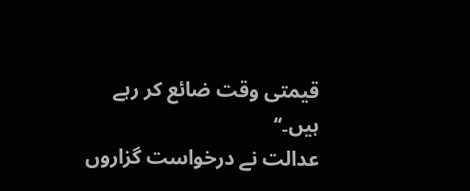قیمتی وقت ضائع کر رہے ہیں۔‘‘
عدالت نے درخواست گزاروں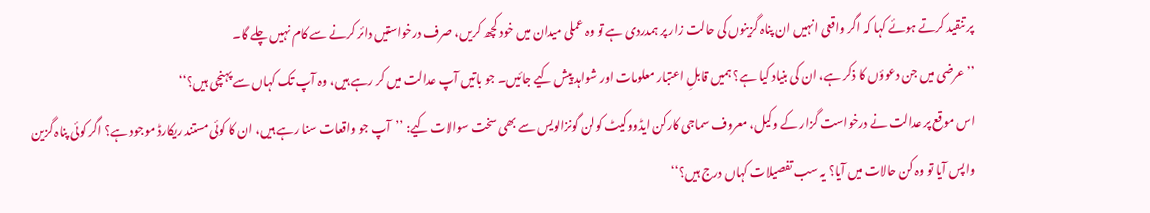پر تنقید کرتے ہوئے کہا کہ اگر واقعی انہیں ان پناہ گزینوں کی حالت زار پر ہمدردی ہے تو وہ عملی میدان میں خود کچھ کریں، صرف درخواستیں دائر کرنے سے کام نہیں چلے گا۔
’’عرضی میں جن دعوؤں کا ذکر ہے، ان کی بنیاد کیا ہے؟ ہمیں قابلِ اعتبار معلومات اور شواہد پیش کیے جائیں۔ جو باتیں آپ عدالت میں کر رہے ہیں، وہ آپ تک کہاں سے پہنچی ہیں؟‘‘
اس موقع پر عدالت نے درخواست گزار کے وکیل، معروف سماجی کارکن ایڈووکیٹ کولن گونزالویس سے بھی سخت سوالات کیے: ’’آپ جو واقعات سنا رہے ہیں، ان کا کوئی مستند ریکارڈ موجود ہے؟ اگر کوئی پناہ گزین واپس آیا تو وہ کن حالات میں آیا؟ یہ سب تفصیلات کہاں درج ہیں؟‘‘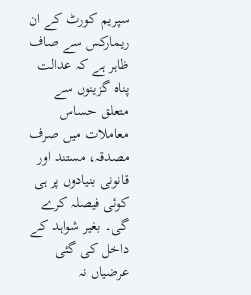سپریم کورٹ کے ان ریمارکس سے صاف ظاہر ہے کہ عدالت پناہ گزینوں سے متعلق حساس معاملات میں صرف مصدقہ، مستند اور قانونی بنیادوں پر ہی کوئی فیصلہ کرے گی۔ بغیر شواہد کے داخل کی گئی عرضیاں نہ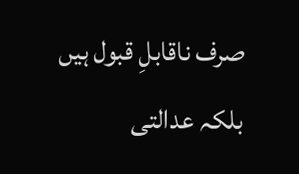صرف ناقابلِ قبول ہیں بلکہ عدالتی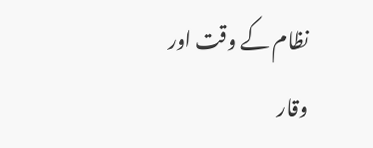نظام کے وقت اور وقار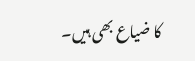کا ضیاع بھی ہیں۔